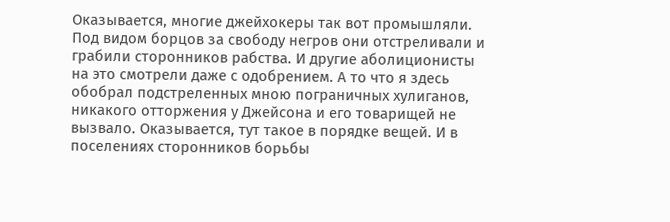Оказывается, многие джейхокеры так вот промышляли. Под видом борцов за свободу негров они отстреливали и грабили сторонников рабства. И другие аболиционисты на это смотрели даже с одобрением. А то что я здесь обобрал подстреленных мною пограничных хулиганов, никакого отторжения у Джейсона и его товарищей не вызвало. Оказывается, тут такое в порядке вещей. И в поселениях сторонников борьбы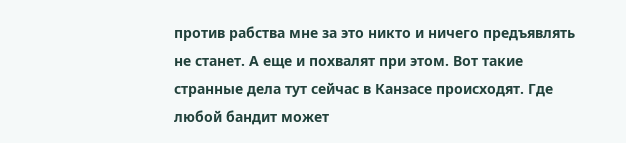против рабства мне за это никто и ничего предъявлять не станет. А еще и похвалят при этом. Вот такие странные дела тут сейчас в Канзасе происходят. Где любой бандит может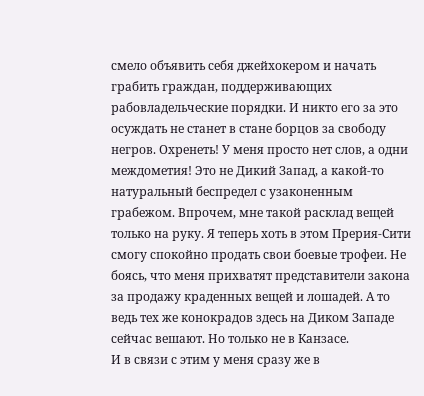смело объявить себя джейхокером и начать грабить граждан, поддерживающих рабовладельческие порядки. И никто его за это осуждать не станет в стане борцов за свободу негров. Охренеть! У меня просто нет слов, а одни междометия! Это не Дикий Запад, а какой-то натуральный беспредел с узаконенным грабежом. Впрочем, мне такой расклад вещей только на руку. Я теперь хоть в этом Прерия-Сити смогу спокойно продать свои боевые трофеи. Не боясь, что меня прихватят представители закона за продажу краденных вещей и лошадей. А то ведь тех же конокрадов здесь на Диком Западе сейчас вешают. Но только не в Канзасе.
И в связи с этим у меня сразу же в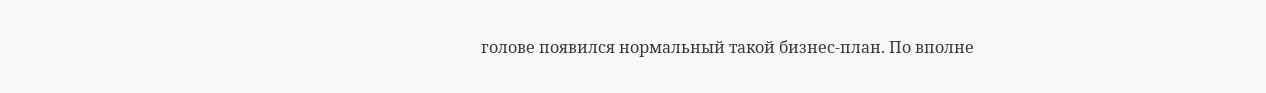голове появился нормальный такой бизнес-план. По вполне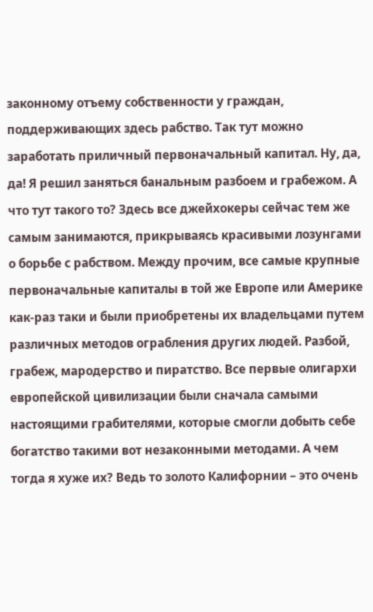законному отъему собственности у граждан, поддерживающих здесь рабство. Так тут можно заработать приличный первоначальный капитал. Ну, да, да! Я решил заняться банальным разбоем и грабежом. А что тут такого то? Здесь все джейхокеры сейчас тем же самым занимаются, прикрываясь красивыми лозунгами о борьбе с рабством. Между прочим, все самые крупные первоначальные капиталы в той же Европе или Америке как-раз таки и были приобретены их владельцами путем различных методов ограбления других людей. Разбой, грабеж, мародерство и пиратство. Все первые олигархи европейской цивилизации были сначала самыми настоящими грабителями, которые смогли добыть себе богатство такими вот незаконными методами. А чем тогда я хуже их? Ведь то золото Калифорнии – это очень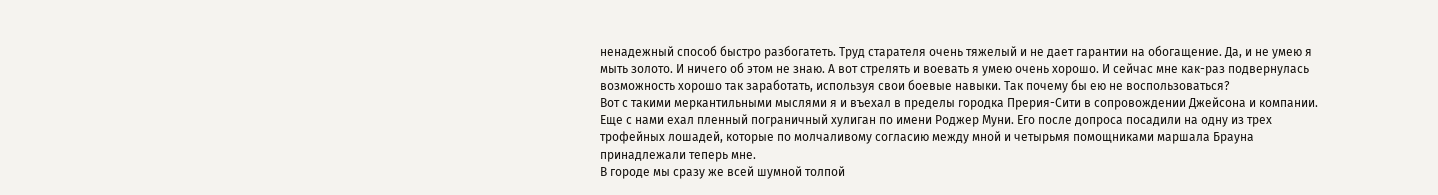ненадежный способ быстро разбогатеть. Труд старателя очень тяжелый и не дает гарантии на обогащение. Да, и не умею я мыть золото. И ничего об этом не знаю. А вот стрелять и воевать я умею очень хорошо. И сейчас мне как-раз подвернулась возможность хорошо так заработать, используя свои боевые навыки. Так почему бы ею не воспользоваться?
Вот с такими меркантильными мыслями я и въехал в пределы городка Прерия-Сити в сопровождении Джейсона и компании. Еще с нами ехал пленный пограничный хулиган по имени Роджер Муни. Его после допроса посадили на одну из трех трофейных лошадей, которые по молчаливому согласию между мной и четырьмя помощниками маршала Брауна принадлежали теперь мне.
В городе мы сразу же всей шумной толпой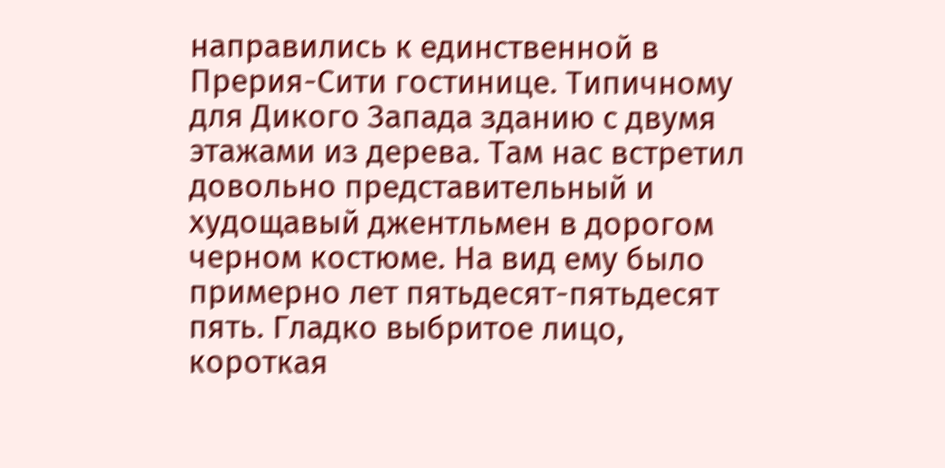направились к единственной в Прерия-Сити гостинице. Типичному для Дикого Запада зданию с двумя этажами из дерева. Там нас встретил довольно представительный и худощавый джентльмен в дорогом черном костюме. На вид ему было примерно лет пятьдесят-пятьдесят пять. Гладко выбритое лицо, короткая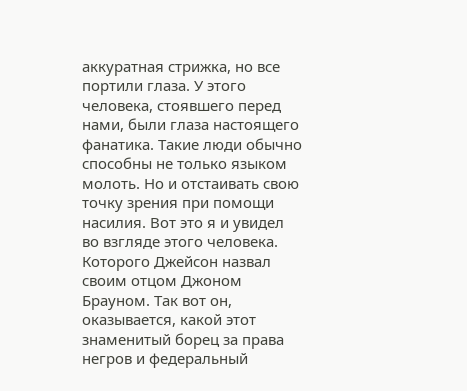аккуратная стрижка, но все портили глаза. У этого человека, стоявшего перед нами, были глаза настоящего фанатика. Такие люди обычно способны не только языком молоть. Но и отстаивать свою точку зрения при помощи насилия. Вот это я и увидел во взгляде этого человека. Которого Джейсон назвал своим отцом Джоном Брауном. Так вот он, оказывается, какой этот знаменитый борец за права негров и федеральный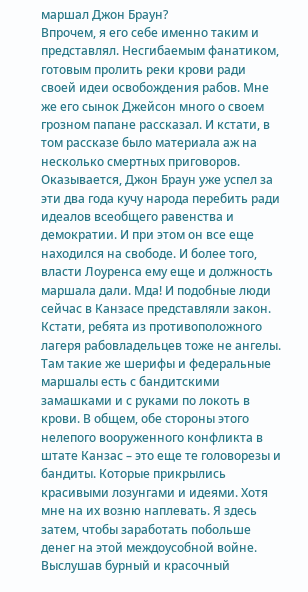маршал Джон Браун?
Впрочем, я его себе именно таким и представлял. Несгибаемым фанатиком, готовым пролить реки крови ради своей идеи освобождения рабов. Мне же его сынок Джейсон много о своем грозном папане рассказал. И кстати, в том рассказе было материала аж на несколько смертных приговоров. Оказывается, Джон Браун уже успел за эти два года кучу народа перебить ради идеалов всеобщего равенства и демократии. И при этом он все еще находился на свободе. И более того, власти Лоуренса ему еще и должность маршала дали. Мда! И подобные люди сейчас в Канзасе представляли закон. Кстати, ребята из противоположного лагеря рабовладельцев тоже не ангелы. Там такие же шерифы и федеральные маршалы есть с бандитскими замашками и с руками по локоть в крови. В общем, обе стороны этого нелепого вооруженного конфликта в штате Канзас – это еще те головорезы и бандиты. Которые прикрылись красивыми лозунгами и идеями. Хотя мне на их возню наплевать. Я здесь затем, чтобы заработать побольше денег на этой междоусобной войне.
Выслушав бурный и красочный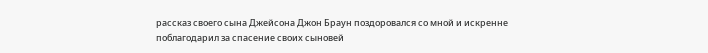рассказ своего сына Джейсона Джон Браун поздоровался со мной и искренне поблагодарил за спасение своих сыновей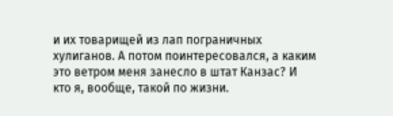и их товарищей из лап пограничных хулиганов. А потом поинтересовался, а каким это ветром меня занесло в штат Канзас? И кто я, вообще, такой по жизни.